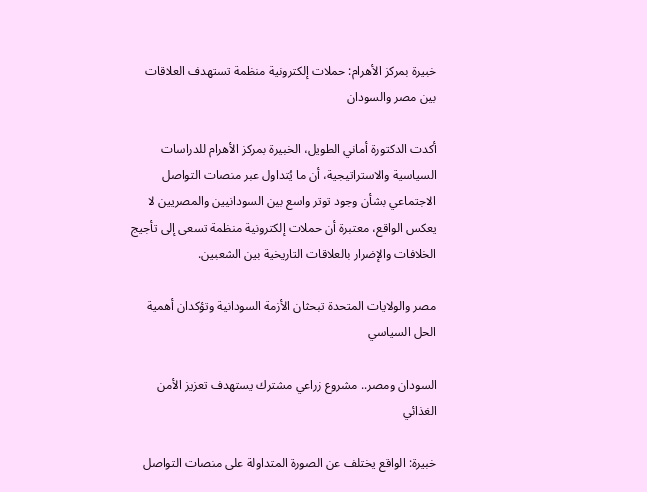خبيرة بمركز الأهرام: حملات إلكترونية منظمة تستهدف العلاقات بين مصر والسودان

أكدت الدكتورة أماني الطويل، الخبيرة بمركز الأهرام للدراسات السياسية والاستراتيجية، أن ما يُتداول عبر منصات التواصل الاجتماعي بشأن وجود توتر واسع بين السودانيين والمصريين لا يعكس الواقع، معتبرة أن حملات إلكترونية منظمة تسعى إلى تأجيج الخلافات والإضرار بالعلاقات التاريخية بين الشعبين.

مصر والولايات المتحدة تبحثان الأزمة السودانية وتؤكدان أهمية الحل السياسي

السودان ومصر.. مشروع زراعي مشترك يستهدف تعزيز الأمن الغذائي

خبيرة: الواقع يختلف عن الصورة المتداولة على منصات التواصل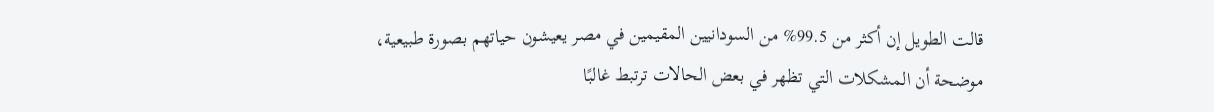قالت الطويل إن أكثر من 99.5% من السودانيين المقيمين في مصر يعيشون حياتهم بصورة طبيعية، موضحة أن المشكلات التي تظهر في بعض الحالات ترتبط غالبًا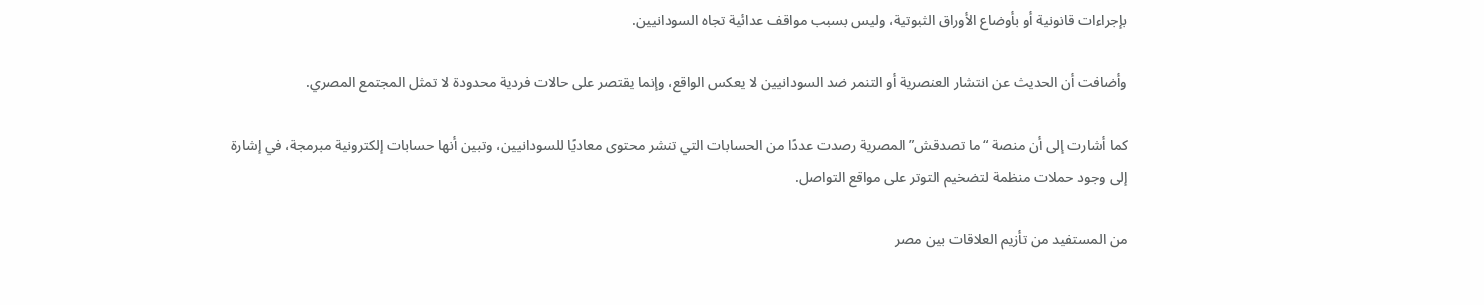بإجراءات قانونية أو بأوضاع الأوراق الثبوتية، وليس بسبب مواقف عدائية تجاه السودانيين.

وأضافت أن الحديث عن انتشار العنصرية أو التنمر ضد السودانيين لا يعكس الواقع، وإنما يقتصر على حالات فردية محدودة لا تمثل المجتمع المصري.

كما أشارت إلى أن منصة “ما تصدقش” المصرية رصدت عددًا من الحسابات التي تنشر محتوى معاديًا للسودانيين، وتبين أنها حسابات إلكترونية مبرمجة، في إشارة إلى وجود حملات منظمة لتضخيم التوتر على مواقع التواصل.

من المستفيد من تأزيم العلاقات بين مصر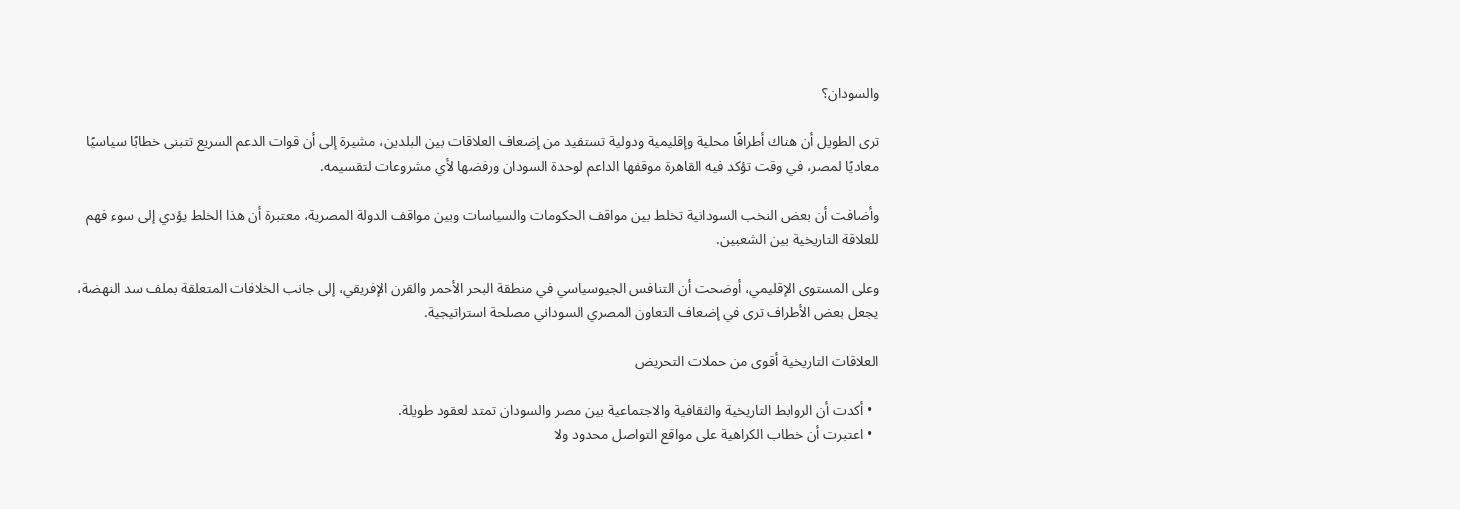والسودان؟

ترى الطويل أن هناك أطرافًا محلية وإقليمية ودولية تستفيد من إضعاف العلاقات بين البلدين، مشيرة إلى أن قوات الدعم السريع تتبنى خطابًا سياسيًا معاديًا لمصر، في وقت تؤكد فيه القاهرة موقفها الداعم لوحدة السودان ورفضها لأي مشروعات لتقسيمه.

وأضافت أن بعض النخب السودانية تخلط بين مواقف الحكومات والسياسات وبين مواقف الدولة المصرية، معتبرة أن هذا الخلط يؤدي إلى سوء فهم للعلاقة التاريخية بين الشعبين.

وعلى المستوى الإقليمي، أوضحت أن التنافس الجيوسياسي في منطقة البحر الأحمر والقرن الإفريقي، إلى جانب الخلافات المتعلقة بملف سد النهضة، يجعل بعض الأطراف ترى في إضعاف التعاون المصري السوداني مصلحة استراتيجية.

العلاقات التاريخية أقوى من حملات التحريض

  • أكدت أن الروابط التاريخية والثقافية والاجتماعية بين مصر والسودان تمتد لعقود طويلة.
  • اعتبرت أن خطاب الكراهية على مواقع التواصل محدود ولا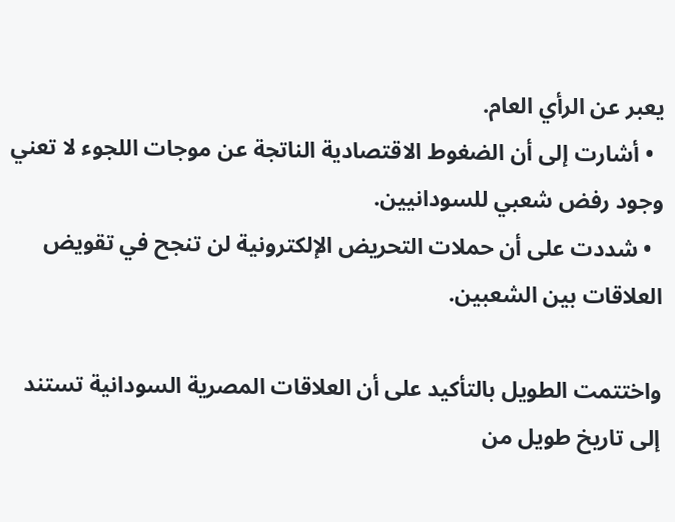يعبر عن الرأي العام.
  • أشارت إلى أن الضغوط الاقتصادية الناتجة عن موجات اللجوء لا تعني وجود رفض شعبي للسودانيين.
  • شددت على أن حملات التحريض الإلكترونية لن تنجح في تقويض العلاقات بين الشعبين.

واختتمت الطويل بالتأكيد على أن العلاقات المصرية السودانية تستند إلى تاريخ طويل من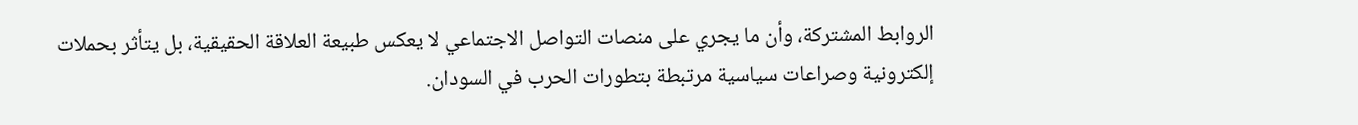الروابط المشتركة، وأن ما يجري على منصات التواصل الاجتماعي لا يعكس طبيعة العلاقة الحقيقية، بل يتأثر بحملات إلكترونية وصراعات سياسية مرتبطة بتطورات الحرب في السودان.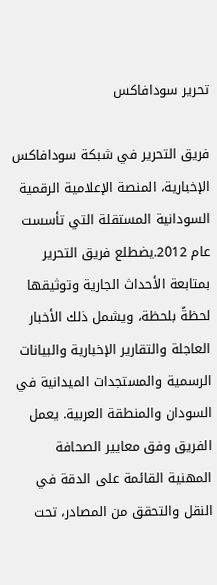تحرير سودافاكس

فريق التحرير في شبكة سودافاكس الإخبارية، المنصة الإعلامية الرقمية السودانية المستقلة التي تأسست عام 2012.يضطلع فريق التحرير بمتابعة الأحداث الجارية وتوثيقها لحظةً بلحظة، ويشمل ذلك الأخبار العاجلة والتقارير الإخبارية والبيانات الرسمية والمستجدات الميدانية في السودان والمنطقة العربية. يعمل الفريق وفق معايير الصحافة المهنية القائمة على الدقة في النقل والتحقق من المصادر، تحت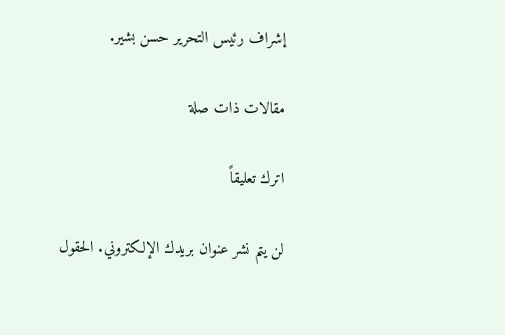إشراف رئيس التحرير حسن بشير.

مقالات ذات صلة

اترك تعليقاً

لن يتم نشر عنوان بريدك الإلكتروني. الحقول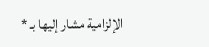الإلزامية مشار إليها بـ *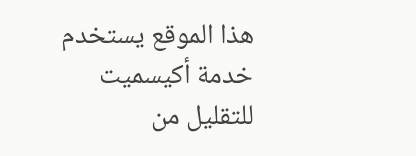هذا الموقع يستخدم خدمة أكيسميت للتقليل من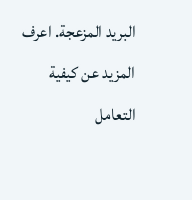البريد المزعجة. اعرف المزيد عن كيفية التعامل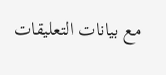مع بيانات التعليقات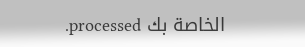الخاصة بك processed.